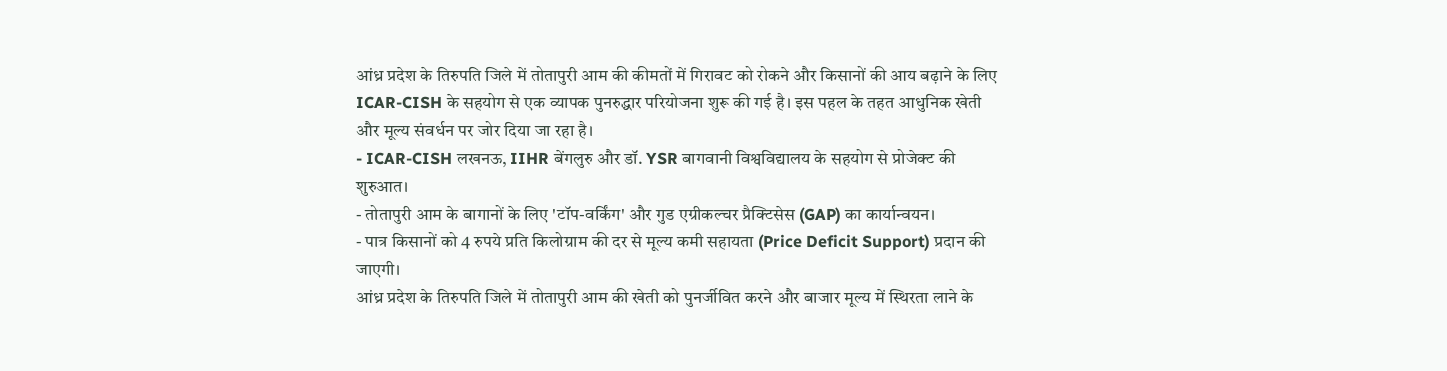आंध्र प्रदेश के तिरुपति जिले में तोतापुरी आम की कीमतों में गिरावट को रोकने और किसानों की आय बढ़ाने के लिए ICAR-CISH के सहयोग से एक व्यापक पुनरुद्धार परियोजना शुरू की गई है। इस पहल के तहत आधुनिक खेती और मूल्य संवर्धन पर जोर दिया जा रहा है।
- ICAR-CISH लखनऊ, IIHR बेंगलुरु और डॉ. YSR बागवानी विश्वविद्यालय के सहयोग से प्रोजेक्ट की शुरुआत।
- तोतापुरी आम के बागानों के लिए 'टॉप-वर्किंग' और गुड एग्रीकल्चर प्रैक्टिसेस (GAP) का कार्यान्वयन।
- पात्र किसानों को 4 रुपये प्रति किलोग्राम की दर से मूल्य कमी सहायता (Price Deficit Support) प्रदान की जाएगी।
आंध्र प्रदेश के तिरुपति जिले में तोतापुरी आम की खेती को पुनर्जीवित करने और बाजार मूल्य में स्थिरता लाने के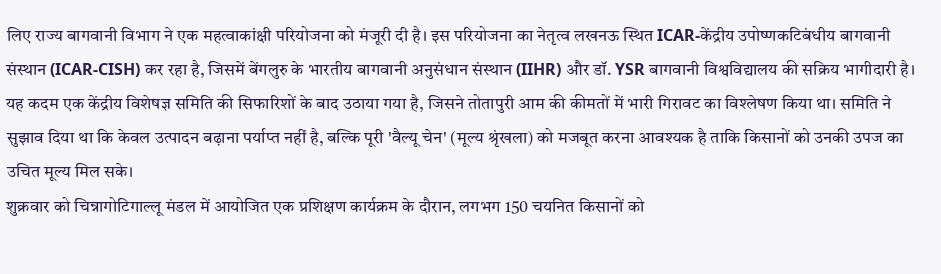लिए राज्य बागवानी विभाग ने एक महत्वाकांक्षी परियोजना को मंजूरी दी है। इस परियोजना का नेतृत्व लखनऊ स्थित ICAR-केंद्रीय उपोष्णकटिबंधीय बागवानी संस्थान (ICAR-CISH) कर रहा है, जिसमें बेंगलुरु के भारतीय बागवानी अनुसंधान संस्थान (IIHR) और डॉ. YSR बागवानी विश्वविद्यालय की सक्रिय भागीदारी है।
यह कदम एक केंद्रीय विशेषज्ञ समिति की सिफारिशों के बाद उठाया गया है, जिसने तोतापुरी आम की कीमतों में भारी गिरावट का विश्लेषण किया था। समिति ने सुझाव दिया था कि केवल उत्पादन बढ़ाना पर्याप्त नहीं है, बल्कि पूरी 'वैल्यू चेन' (मूल्य श्रृंखला) को मजबूत करना आवश्यक है ताकि किसानों को उनकी उपज का उचित मूल्य मिल सके।
शुक्रवार को चिन्नागोटिगाल्लू मंडल में आयोजित एक प्रशिक्षण कार्यक्रम के दौरान, लगभग 150 चयनित किसानों को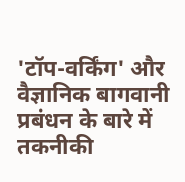'टॉप-वर्किंग' और वैज्ञानिक बागवानी प्रबंधन के बारे में तकनीकी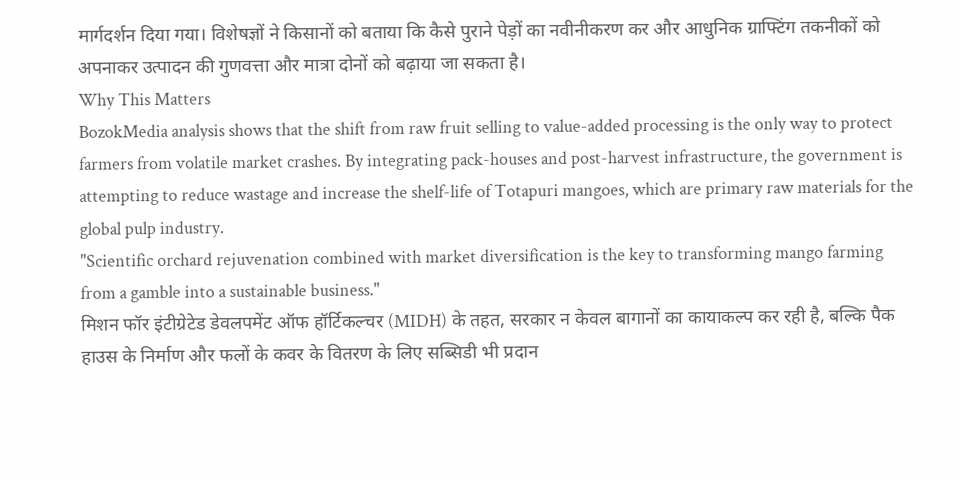मार्गदर्शन दिया गया। विशेषज्ञों ने किसानों को बताया कि कैसे पुराने पेड़ों का नवीनीकरण कर और आधुनिक ग्राफ्टिंग तकनीकों को अपनाकर उत्पादन की गुणवत्ता और मात्रा दोनों को बढ़ाया जा सकता है।
Why This Matters
BozokMedia analysis shows that the shift from raw fruit selling to value-added processing is the only way to protect farmers from volatile market crashes. By integrating pack-houses and post-harvest infrastructure, the government is attempting to reduce wastage and increase the shelf-life of Totapuri mangoes, which are primary raw materials for the global pulp industry.
"Scientific orchard rejuvenation combined with market diversification is the key to transforming mango farming from a gamble into a sustainable business."
मिशन फॉर इंटीग्रेटेड डेवलपमेंट ऑफ हॉर्टिकल्चर (MIDH) के तहत, सरकार न केवल बागानों का कायाकल्प कर रही है, बल्कि पैक हाउस के निर्माण और फलों के कवर के वितरण के लिए सब्सिडी भी प्रदान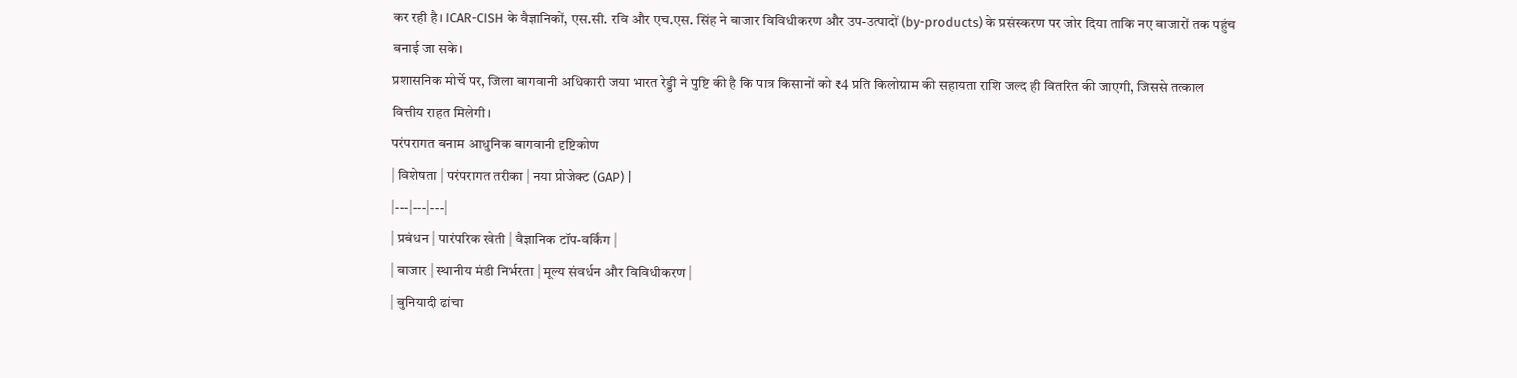कर रही है। ICAR-CISH के वैज्ञानिकों, एस.सी. रवि और एच.एस. सिंह ने बाजार विविधीकरण और उप-उत्पादों (by-products) के प्रसंस्करण पर जोर दिया ताकि नए बाजारों तक पहुंच बनाई जा सके।
प्रशासनिक मोर्चे पर, जिला बागवानी अधिकारी जया भारत रेड्डी ने पुष्टि की है कि पात्र किसानों को ₹4 प्रति किलोग्राम की सहायता राशि जल्द ही वितरित की जाएगी, जिससे तत्काल वित्तीय राहत मिलेगी।
परंपरागत बनाम आधुनिक बागवानी दृष्टिकोण
| विशेषता | परंपरागत तरीका | नया प्रोजेक्ट (GAP) |
|---|---|---|
| प्रबंधन | पारंपरिक खेती | वैज्ञानिक टॉप-वर्किंग |
| बाजार | स्थानीय मंडी निर्भरता | मूल्य संवर्धन और विविधीकरण |
| बुनियादी ढांचा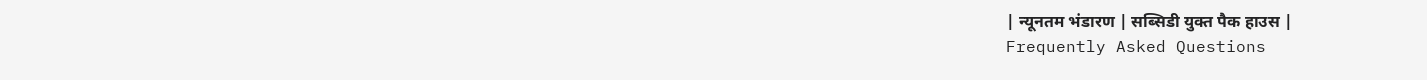| न्यूनतम भंडारण | सब्सिडी युक्त पैक हाउस |
Frequently Asked Questions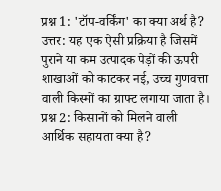प्रश्न 1: 'टॉप-वर्किंग' का क्या अर्थ है?
उत्तर: यह एक ऐसी प्रक्रिया है जिसमें पुराने या कम उत्पादक पेड़ों की ऊपरी शाखाओं को काटकर नई, उच्च गुणवत्ता वाली किस्मों का ग्राफ्ट लगाया जाता है।
प्रश्न 2: किसानों को मिलने वाली आर्थिक सहायता क्या है?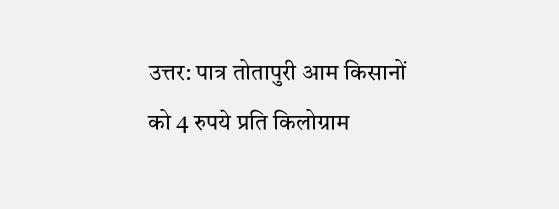उत्तर: पात्र तोतापुरी आम किसानों को 4 रुपये प्रति किलोग्राम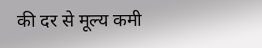की दर से मूल्य कमी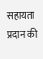सहायता प्रदान की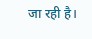जा रही है।